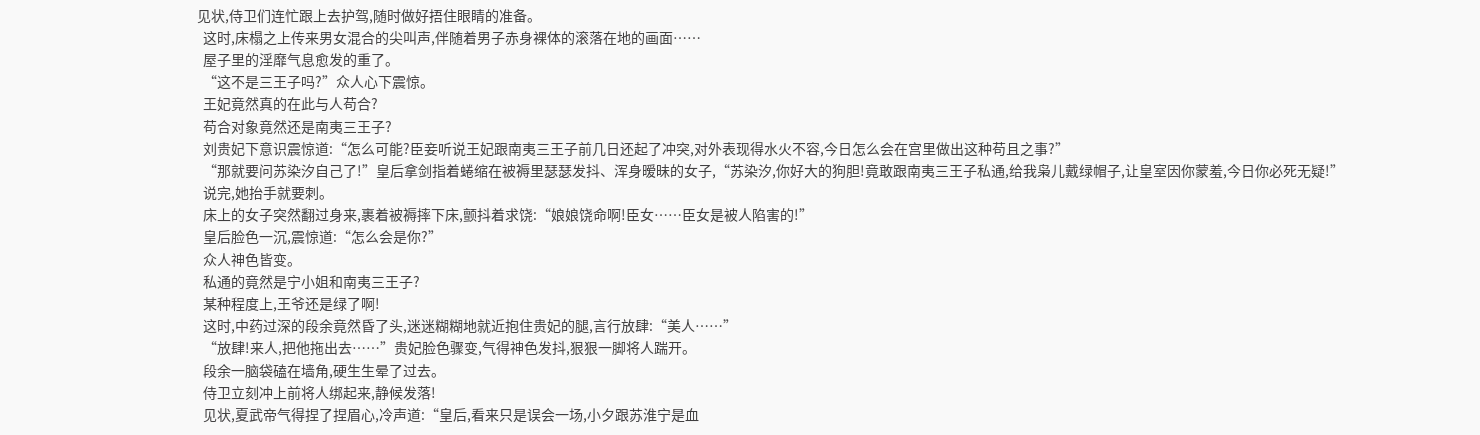见状,侍卫们连忙跟上去护驾,随时做好捂住眼睛的准备。
  这时,床榻之上传来男女混合的尖叫声,伴随着男子赤身裸体的滚落在地的画面……
  屋子里的淫靡气息愈发的重了。
  “这不是三王子吗?”众人心下震惊。
  王妃竟然真的在此与人苟合?
  苟合对象竟然还是南夷三王子?
  刘贵妃下意识震惊道:“怎么可能?臣妾听说王妃跟南夷三王子前几日还起了冲突,对外表现得水火不容,今日怎么会在宫里做出这种苟且之事?”
  “那就要问苏染汐自己了!”皇后拿剑指着蜷缩在被褥里瑟瑟发抖、浑身暧昧的女子,“苏染汐,你好大的狗胆!竟敢跟南夷三王子私通,给我枭儿戴绿帽子,让皇室因你蒙羞,今日你必死无疑!”
  说完,她抬手就要刺。
  床上的女子突然翻过身来,裹着被褥摔下床,颤抖着求饶:“娘娘饶命啊!臣女……臣女是被人陷害的!”
  皇后脸色一沉,震惊道:“怎么会是你?”
  众人神色皆变。
  私通的竟然是宁小姐和南夷三王子?
  某种程度上,王爷还是绿了啊!
  这时,中药过深的段余竟然昏了头,迷迷糊糊地就近抱住贵妃的腿,言行放肆:“美人……”
  “放肆!来人,把他拖出去……”贵妃脸色骤变,气得神色发抖,狠狠一脚将人踹开。
  段余一脑袋磕在墙角,硬生生晕了过去。
  侍卫立刻冲上前将人绑起来,静候发落!
  见状,夏武帝气得捏了捏眉心,冷声道:“皇后,看来只是误会一场,小夕跟苏淮宁是血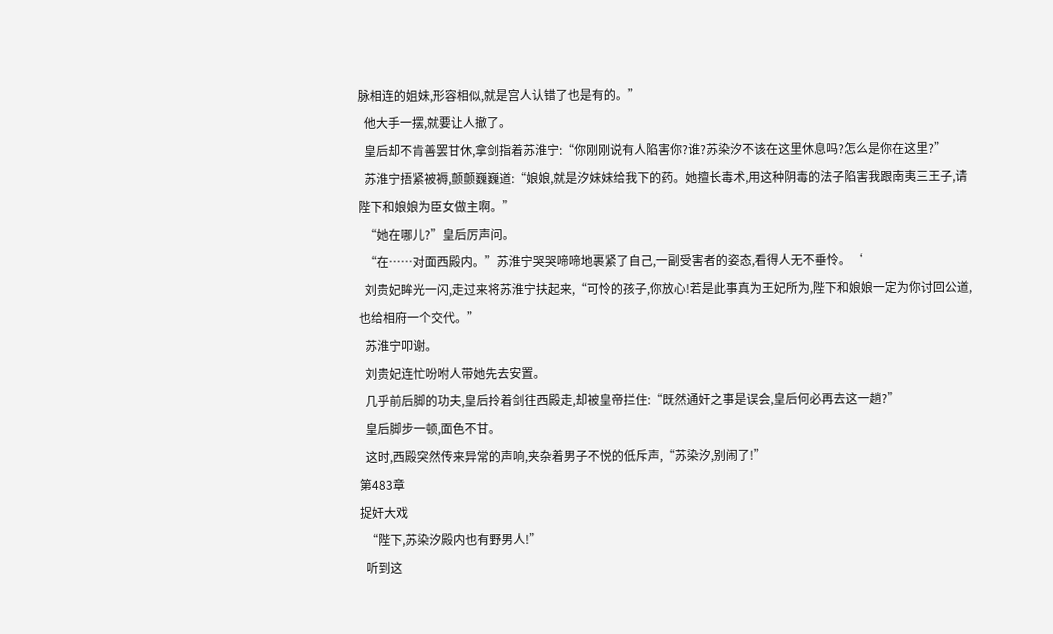脉相连的姐妹,形容相似,就是宫人认错了也是有的。”
  他大手一摆,就要让人撤了。
  皇后却不肯善罢甘休,拿剑指着苏淮宁:“你刚刚说有人陷害你?谁?苏染汐不该在这里休息吗?怎么是你在这里?”
  苏淮宁捂紧被褥,颤颤巍巍道:“娘娘,就是汐妹妹给我下的药。她擅长毒术,用这种阴毒的法子陷害我跟南夷三王子,请陛下和娘娘为臣女做主啊。”
  “她在哪儿?”皇后厉声问。
  “在……对面西殿内。”苏淮宁哭哭啼啼地裹紧了自己,一副受害者的姿态,看得人无不垂怜。‘
  刘贵妃眸光一闪,走过来将苏淮宁扶起来,“可怜的孩子,你放心!若是此事真为王妃所为,陛下和娘娘一定为你讨回公道,也给相府一个交代。”
  苏淮宁叩谢。
  刘贵妃连忙吩咐人带她先去安置。
  几乎前后脚的功夫,皇后拎着剑往西殿走,却被皇帝拦住:“既然通奸之事是误会,皇后何必再去这一趟?”
  皇后脚步一顿,面色不甘。
  这时,西殿突然传来异常的声响,夹杂着男子不悦的低斥声,“苏染汐,别闹了!”
第483章
捉奸大戏
  “陛下,苏染汐殿内也有野男人!”
  听到这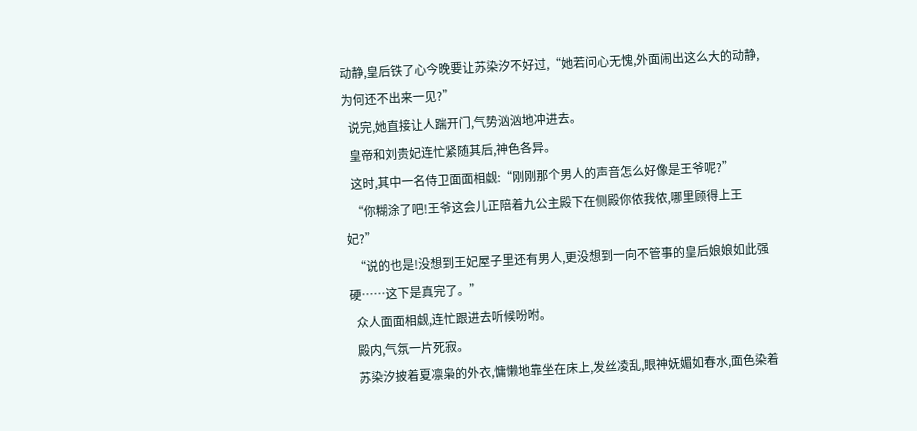动静,皇后铁了心今晚要让苏染汐不好过,“她若问心无愧,外面闹出这么大的动静,为何还不出来一见?”
  说完,她直接让人踹开门,气势汹汹地冲进去。
  皇帝和刘贵妃连忙紧随其后,神色各异。
  这时,其中一名侍卫面面相觑:“刚刚那个男人的声音怎么好像是王爷呢?”
  “你糊涂了吧!王爷这会儿正陪着九公主殿下在侧殿你侬我侬,哪里顾得上王妃?”
  “说的也是!没想到王妃屋子里还有男人,更没想到一向不管事的皇后娘娘如此强硬……这下是真完了。”
  众人面面相觑,连忙跟进去听候吩咐。
  殿内,气氛一片死寂。
  苏染汐披着夏凛枭的外衣,慵懒地靠坐在床上,发丝凌乱,眼神妩媚如春水,面色染着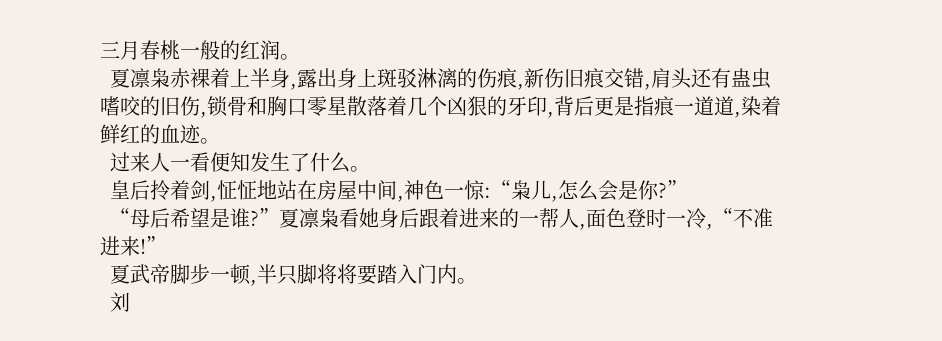三月春桃一般的红润。
  夏凛枭赤裸着上半身,露出身上斑驳淋漓的伤痕,新伤旧痕交错,肩头还有蛊虫嗜咬的旧伤,锁骨和胸口零星散落着几个凶狠的牙印,背后更是指痕一道道,染着鲜红的血迹。
  过来人一看便知发生了什么。
  皇后拎着剑,怔怔地站在房屋中间,神色一惊:“枭儿,怎么会是你?”
  “母后希望是谁?”夏凛枭看她身后跟着进来的一帮人,面色登时一冷,“不准进来!”
  夏武帝脚步一顿,半只脚将将要踏入门内。
  刘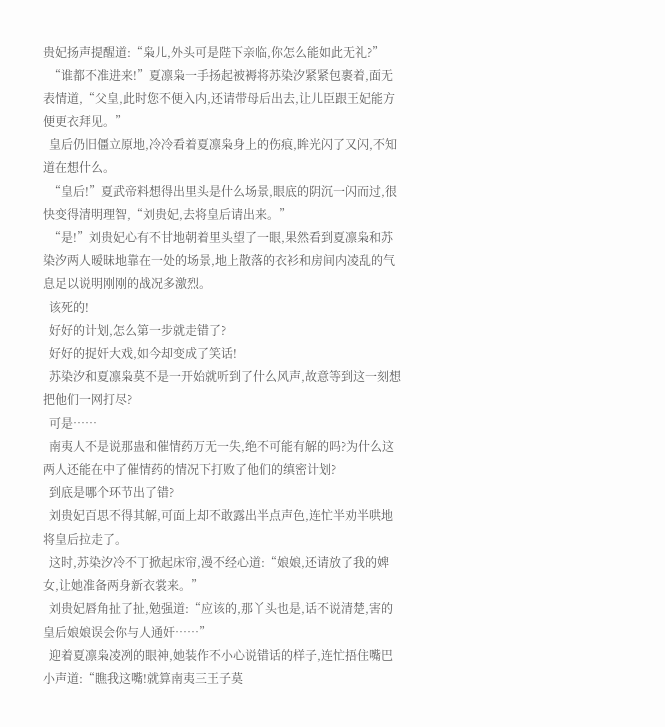贵妃扬声提醒道:“枭儿,外头可是陛下亲临,你怎么能如此无礼?”
  “谁都不准进来!”夏凛枭一手扬起被褥将苏染汐紧紧包裹着,面无表情道,“父皇,此时您不便入内,还请带母后出去,让儿臣跟王妃能方便更衣拜见。”
  皇后仍旧僵立原地,冷冷看着夏凛枭身上的伤痕,眸光闪了又闪,不知道在想什么。
  “皇后!”夏武帝料想得出里头是什么场景,眼底的阴沉一闪而过,很快变得清明理智,“刘贵妃,去将皇后请出来。”
  “是!”刘贵妃心有不甘地朝着里头望了一眼,果然看到夏凛枭和苏染汐两人暧昧地靠在一处的场景,地上散落的衣衫和房间内凌乱的气息足以说明刚刚的战况多激烈。
  该死的!
  好好的计划,怎么第一步就走错了?
  好好的捉奸大戏,如今却变成了笑话!
  苏染汐和夏凛枭莫不是一开始就听到了什么风声,故意等到这一刻想把他们一网打尽?
  可是……
  南夷人不是说那蛊和催情药万无一失,绝不可能有解的吗?为什么这两人还能在中了催情药的情况下打败了他们的缜密计划?
  到底是哪个环节出了错?
  刘贵妃百思不得其解,可面上却不敢露出半点声色,连忙半劝半哄地将皇后拉走了。
  这时,苏染汐冷不丁掀起床帘,漫不经心道:“娘娘,还请放了我的婢女,让她准备两身新衣裳来。”
  刘贵妃唇角扯了扯,勉强道:“应该的,那丫头也是,话不说清楚,害的皇后娘娘误会你与人通奸……”
  迎着夏凛枭凌冽的眼神,她装作不小心说错话的样子,连忙捂住嘴巴小声道:“瞧我这嘴!就算南夷三王子莫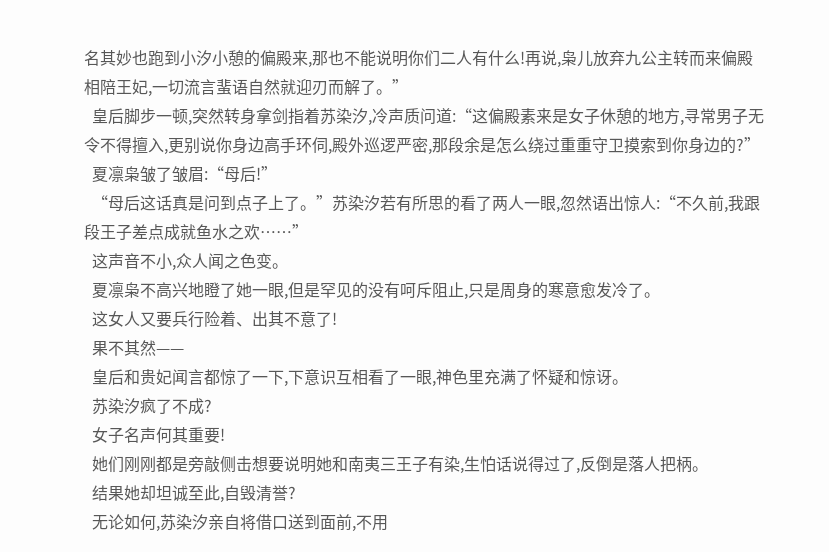名其妙也跑到小汐小憩的偏殿来,那也不能说明你们二人有什么!再说,枭儿放弃九公主转而来偏殿相陪王妃,一切流言蜚语自然就迎刃而解了。”
  皇后脚步一顿,突然转身拿剑指着苏染汐,冷声质问道:“这偏殿素来是女子休憩的地方,寻常男子无令不得擅入,更别说你身边高手环伺,殿外巡逻严密,那段余是怎么绕过重重守卫摸索到你身边的?”
  夏凛枭皱了皱眉:“母后!”
  “母后这话真是问到点子上了。”苏染汐若有所思的看了两人一眼,忽然语出惊人:“不久前,我跟段王子差点成就鱼水之欢……”
  这声音不小,众人闻之色变。
  夏凛枭不高兴地瞪了她一眼,但是罕见的没有呵斥阻止,只是周身的寒意愈发冷了。
  这女人又要兵行险着、出其不意了!
  果不其然——
  皇后和贵妃闻言都惊了一下,下意识互相看了一眼,神色里充满了怀疑和惊讶。
  苏染汐疯了不成?
  女子名声何其重要!
  她们刚刚都是旁敲侧击想要说明她和南夷三王子有染,生怕话说得过了,反倒是落人把柄。
  结果她却坦诚至此,自毁清誉?
  无论如何,苏染汐亲自将借口送到面前,不用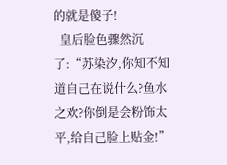的就是傻子!
  皇后脸色骤然沉了:“苏染汐,你知不知道自己在说什么?鱼水之欢?你倒是会粉饰太平,给自己脸上贴金!”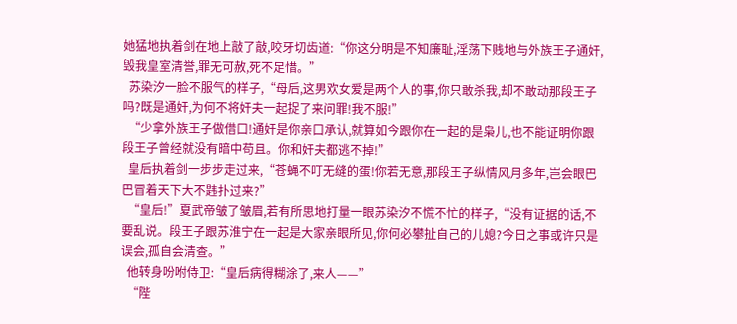她猛地执着剑在地上敲了敲,咬牙切齿道:“你这分明是不知廉耻,淫荡下贱地与外族王子通奸,毁我皇室清誉,罪无可赦,死不足惜。”
  苏染汐一脸不服气的样子,“母后,这男欢女爱是两个人的事,你只敢杀我,却不敢动那段王子吗?既是通奸,为何不将奸夫一起捉了来问罪!我不服!”
  “少拿外族王子做借口!通奸是你亲口承认,就算如今跟你在一起的是枭儿,也不能证明你跟段王子曾经就没有暗中苟且。你和奸夫都逃不掉!”
  皇后执着剑一步步走过来,“苍蝇不叮无缝的蛋!你若无意,那段王子纵情风月多年,岂会眼巴巴冒着天下大不韪扑过来?”
  “皇后!”夏武帝皱了皱眉,若有所思地打量一眼苏染汐不慌不忙的样子,“没有证据的话,不要乱说。段王子跟苏淮宁在一起是大家亲眼所见,你何必攀扯自己的儿媳?今日之事或许只是误会,孤自会清查。”
  他转身吩咐侍卫:“皇后病得糊涂了,来人——”
  “陛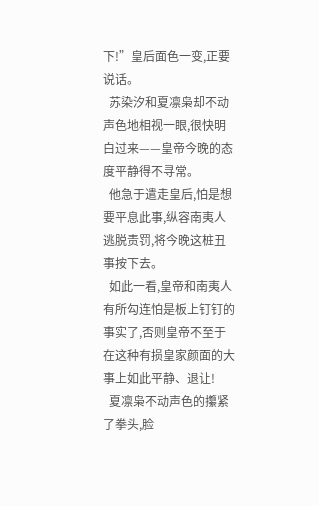下!”皇后面色一变,正要说话。
  苏染汐和夏凛枭却不动声色地相视一眼,很快明白过来——皇帝今晚的态度平静得不寻常。
  他急于遣走皇后,怕是想要平息此事,纵容南夷人逃脱责罚,将今晚这桩丑事按下去。
  如此一看,皇帝和南夷人有所勾连怕是板上钉钉的事实了,否则皇帝不至于在这种有损皇家颜面的大事上如此平静、退让!
  夏凛枭不动声色的攥紧了拳头,脸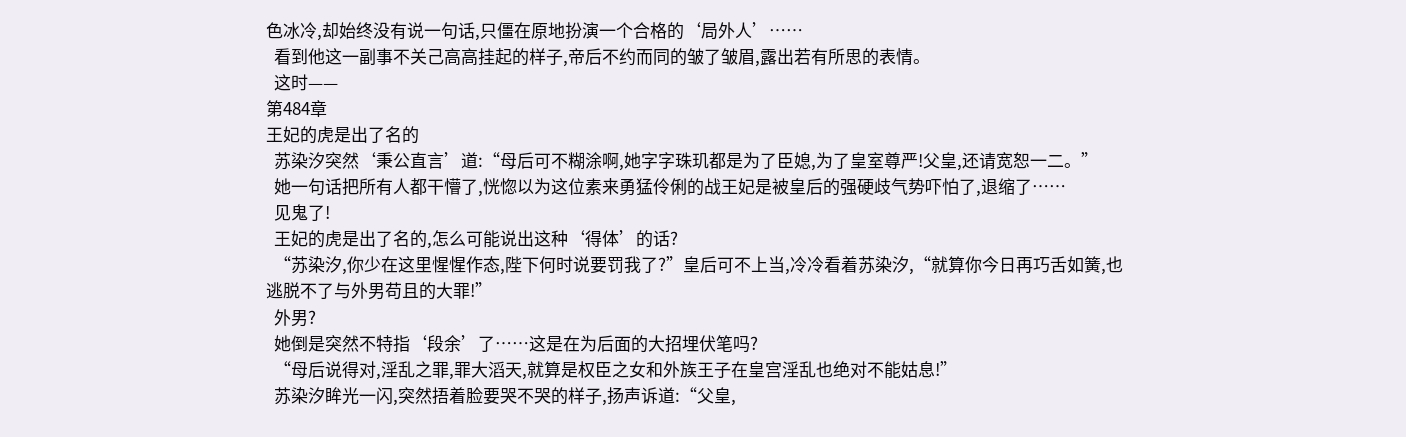色冰冷,却始终没有说一句话,只僵在原地扮演一个合格的‘局外人’……
  看到他这一副事不关己高高挂起的样子,帝后不约而同的皱了皱眉,露出若有所思的表情。
  这时——
第484章
王妃的虎是出了名的
  苏染汐突然‘秉公直言’道:“母后可不糊涂啊,她字字珠玑都是为了臣媳,为了皇室尊严!父皇,还请宽恕一二。”
  她一句话把所有人都干懵了,恍惚以为这位素来勇猛伶俐的战王妃是被皇后的强硬歧气势吓怕了,退缩了……
  见鬼了!
  王妃的虎是出了名的,怎么可能说出这种‘得体’的话?
  “苏染汐,你少在这里惺惺作态,陛下何时说要罚我了?”皇后可不上当,冷冷看着苏染汐,“就算你今日再巧舌如簧,也逃脱不了与外男苟且的大罪!”
  外男?
  她倒是突然不特指‘段余’了……这是在为后面的大招埋伏笔吗?
  “母后说得对,淫乱之罪,罪大滔天,就算是权臣之女和外族王子在皇宫淫乱也绝对不能姑息!”
  苏染汐眸光一闪,突然捂着脸要哭不哭的样子,扬声诉道:“父皇,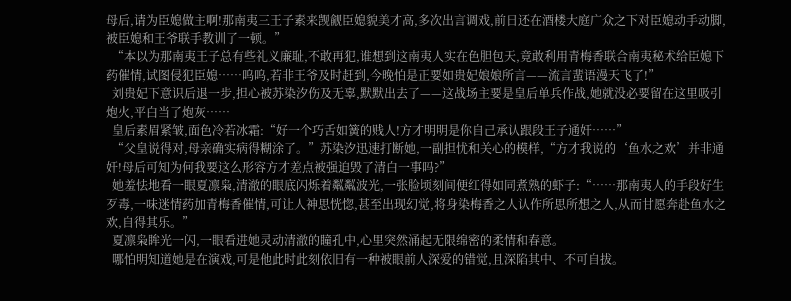母后,请为臣媳做主啊!那南夷三王子素来觊觎臣媳貌美才高,多次出言调戏,前日还在酒楼大庭广众之下对臣媳动手动脚,被臣媳和王爷联手教训了一顿。”
  “本以为那南夷王子总有些礼义廉耻,不敢再犯,谁想到这南夷人实在色胆包天,竟敢利用青梅香联合南夷秘术给臣媳下药催情,试图侵犯臣媳……呜呜,若非王爷及时赶到,今晚怕是正要如贵妃娘娘所言——流言蜚语漫天飞了!”
  刘贵妃下意识后退一步,担心被苏染汐伤及无辜,默默出去了——这战场主要是皇后单兵作战,她就没必要留在这里吸引炮火,平白当了炮灰……
  皇后素眉紧皱,面色冷若冰霜:“好一个巧舌如簧的贱人!方才明明是你自己承认跟段王子通奸……”
  “父皇说得对,母亲确实病得糊涂了。”苏染汐迅速打断她,一副担忧和关心的模样,“方才我说的‘鱼水之欢’并非通奸!母后可知为何我要这么形容方才差点被强迫毁了清白一事吗?”
  她羞怯地看一眼夏凛枭,清澈的眼底闪烁着粼粼波光,一张脸顷刻间便红得如同煮熟的虾子:“……那南夷人的手段好生歹毒,一味迷情药加青梅香催情,可让人神思恍惚,甚至出现幻觉,将身染梅香之人认作所思所想之人,从而甘愿奔赴鱼水之欢,自得其乐。”
  夏凛枭眸光一闪,一眼看进她灵动清澈的瞳孔中,心里突然涌起无限绵密的柔情和春意。
  哪怕明知道她是在演戏,可是他此时此刻依旧有一种被眼前人深爱的错觉,且深陷其中、不可自拔。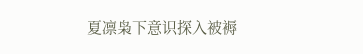夏凛枭下意识探入被褥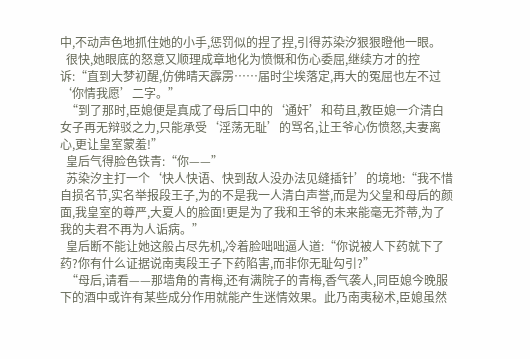中,不动声色地抓住她的小手,惩罚似的捏了捏,引得苏染汐狠狠瞪他一眼。
  很快,她眼底的怒意又顺理成章地化为愤慨和伤心委屈,继续方才的控诉:“直到大梦初醒,仿佛晴天霹雳……届时尘埃落定,再大的冤屈也左不过‘你情我愿’二字。”
  “到了那时,臣媳便是真成了母后口中的‘通奸’和苟且,教臣媳一介清白女子再无辩驳之力,只能承受‘淫荡无耻’的骂名,让王爷心伤愤怒,夫妻离心,更让皇室蒙羞!”
  皇后气得脸色铁青:“你——”
  苏染汐主打一个‘快人快语、快到敌人没办法见缝插针’的境地:“我不惜自损名节,实名举报段王子,为的不是我一人清白声誉,而是为父皇和母后的颜面,我皇室的尊严,大夏人的脸面!更是为了我和王爷的未来能毫无芥蒂,为了我的夫君不再为人诟病。”
  皇后断不能让她这般占尽先机,冷着脸咄咄逼人道:“你说被人下药就下了药?你有什么证据说南夷段王子下药陷害,而非你无耻勾引?”
  “母后,请看——那墙角的青梅,还有满院子的青梅,香气袭人,同臣媳今晚服下的酒中或许有某些成分作用就能产生迷情效果。此乃南夷秘术,臣媳虽然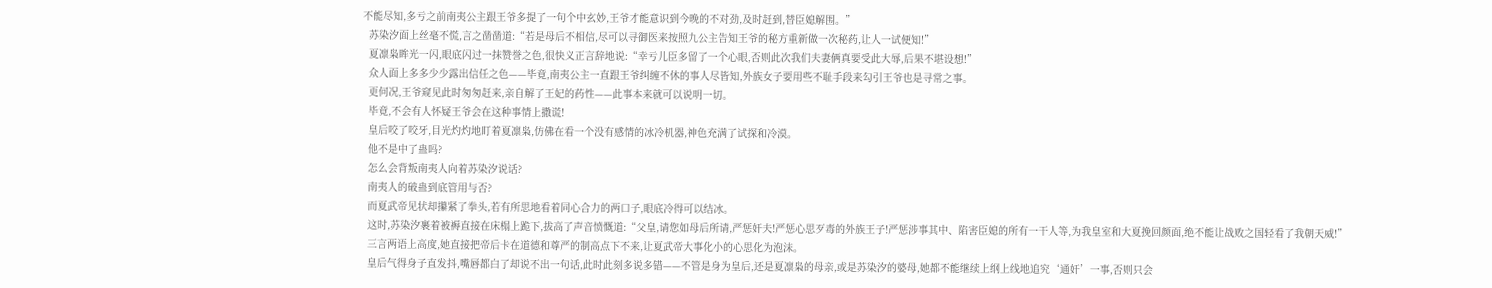不能尽知,多亏之前南夷公主跟王爷多提了一句个中玄妙,王爷才能意识到今晚的不对劲,及时赶到,替臣媳解围。”
  苏染汐面上丝毫不慌,言之凿凿道:“若是母后不相信,尽可以寻御医来按照九公主告知王爷的秘方重新做一次秘药,让人一试便知!”
  夏凛枭眸光一闪,眼底闪过一抹赞誉之色,很快义正言辞地说:“幸亏儿臣多留了一个心眼,否则此次我们夫妻俩真要受此大辱,后果不堪设想!”
  众人面上多多少少露出信任之色——毕竟,南夷公主一直跟王爷纠缠不休的事人尽皆知,外族女子要用些不耻手段来勾引王爷也是寻常之事。
  更何况,王爷窥见此时匆匆赶来,亲自解了王妃的药性——此事本来就可以说明一切。
  毕竟,不会有人怀疑王爷会在这种事情上撒谎!
  皇后咬了咬牙,目光灼灼地盯着夏凛枭,仿佛在看一个没有感情的冰冷机器,神色充满了试探和冷漠。
  他不是中了蛊吗?
  怎么会背叛南夷人向着苏染汐说话?
  南夷人的破蛊到底管用与否?
  而夏武帝见状却攥紧了拳头,若有所思地看着同心合力的两口子,眼底冷得可以结冰。
  这时,苏染汐裹着被褥直接在床榻上跪下,拔高了声音愤慨道:“父皇,请您如母后所请,严惩奸夫!严惩心思歹毒的外族王子!严惩涉事其中、陷害臣媳的所有一干人等,为我皇室和大夏挽回颜面,绝不能让战败之国轻看了我朝天威!”
  三言两语上高度,她直接把帝后卡在道德和尊严的制高点下不来,让夏武帝大事化小的心思化为泡沫。
  皇后气得身子直发抖,嘴唇都白了却说不出一句话,此时此刻多说多错——不管是身为皇后,还是夏凛枭的母亲,或是苏染汐的婆母,她都不能继续上纲上线地追究‘通奸’一事,否则只会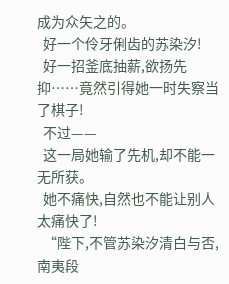成为众矢之的。
  好一个伶牙俐齿的苏染汐!
  好一招釜底抽薪,欲扬先抑……竟然引得她一时失察当了棋子!
  不过——
  这一局她输了先机,却不能一无所获。
  她不痛快,自然也不能让别人太痛快了!
  “陛下,不管苏染汐清白与否,南夷段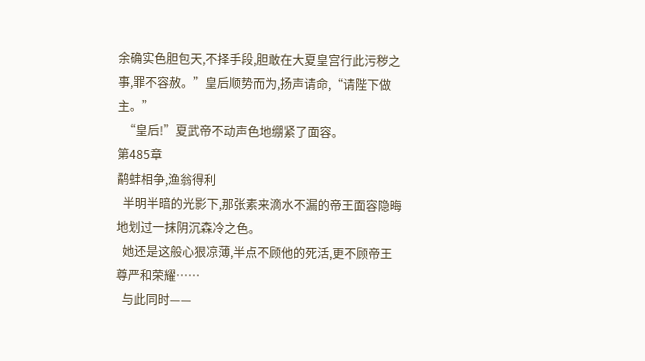余确实色胆包天,不择手段,胆敢在大夏皇宫行此污秽之事,罪不容赦。”皇后顺势而为,扬声请命,“请陛下做主。”
  “皇后!”夏武帝不动声色地绷紧了面容。
第485章
鹬蚌相争,渔翁得利
  半明半暗的光影下,那张素来滴水不漏的帝王面容隐晦地划过一抹阴沉森冷之色。
  她还是这般心狠凉薄,半点不顾他的死活,更不顾帝王尊严和荣耀……
  与此同时——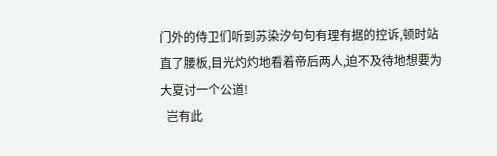门外的侍卫们听到苏染汐句句有理有据的控诉,顿时站直了腰板,目光灼灼地看着帝后两人,迫不及待地想要为大夏讨一个公道!
  岂有此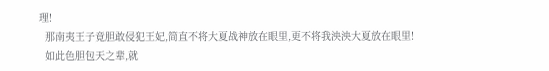理!
  那南夷王子竟胆敢侵犯王妃,简直不将大夏战神放在眼里,更不将我泱泱大夏放在眼里!
  如此色胆包天之辈,就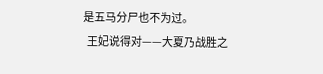是五马分尸也不为过。
  王妃说得对——大夏乃战胜之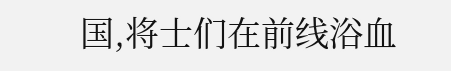国,将士们在前线浴血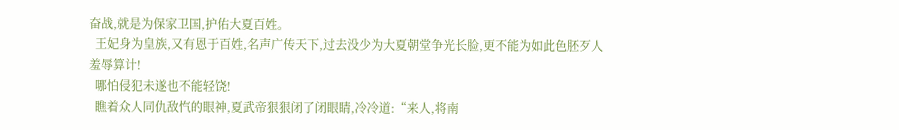奋战,就是为保家卫国,护佑大夏百姓。
  王妃身为皇族,又有恩于百姓,名声广传天下,过去没少为大夏朝堂争光长脸,更不能为如此色胚歹人羞辱算计!
  哪怕侵犯未遂也不能轻饶!
  瞧着众人同仇敌忾的眼神,夏武帝狠狠闭了闭眼睛,冷冷道:“来人,将南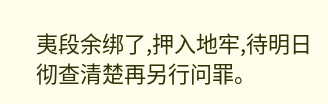夷段余绑了,押入地牢,待明日彻查清楚再另行问罪。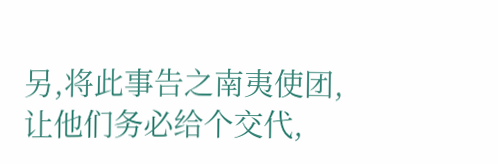另,将此事告之南夷使团,让他们务必给个交代,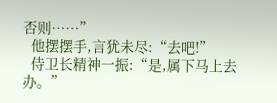否则……”
  他摆摆手,言犹未尽:“去吧!”
  侍卫长精神一振:“是,属下马上去办。”